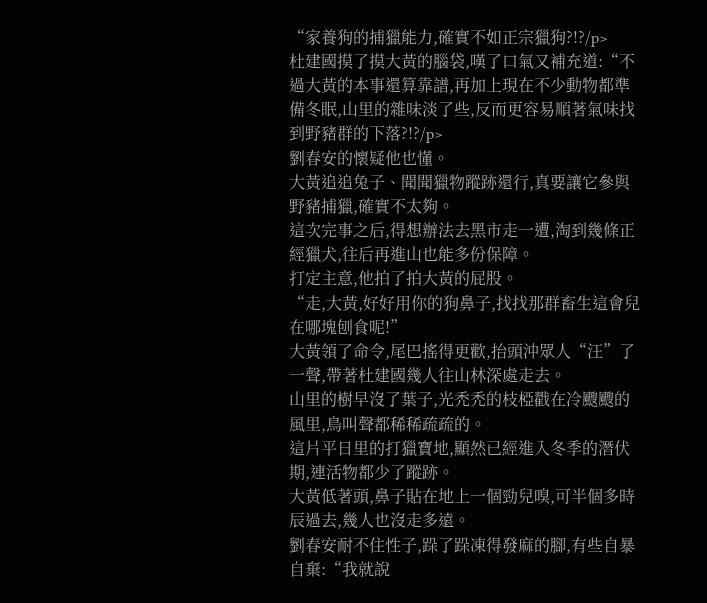“家養狗的捕獵能力,確實不如正宗獵狗?!?/p>
杜建國摸了摸大黃的腦袋,嘆了口氣又補充道:“不過大黃的本事還算靠譜,再加上現在不少動物都準備冬眠,山里的雜味淡了些,反而更容易順著氣味找到野豬群的下落?!?/p>
劉春安的懷疑他也懂。
大黃追追兔子、聞聞獵物蹤跡還行,真要讓它參與野豬捕獵,確實不太夠。
這次完事之后,得想辦法去黑市走一遭,淘到幾條正經獵犬,往后再進山也能多份保障。
打定主意,他拍了拍大黃的屁股。
“走,大黃,好好用你的狗鼻子,找找那群畜生這會兒在哪塊刨食呢!”
大黃領了命令,尾巴搖得更歡,抬頭沖眾人“汪”了一聲,帶著杜建國幾人往山林深處走去。
山里的樹早沒了葉子,光禿禿的枝椏戳在冷颼颼的風里,鳥叫聲都稀稀疏疏的。
這片平日里的打獵寶地,顯然已經進入冬季的潛伏期,連活物都少了蹤跡。
大黃低著頭,鼻子貼在地上一個勁兒嗅,可半個多時辰過去,幾人也沒走多遠。
劉春安耐不住性子,跺了跺凍得發麻的腳,有些自暴自棄:“我就說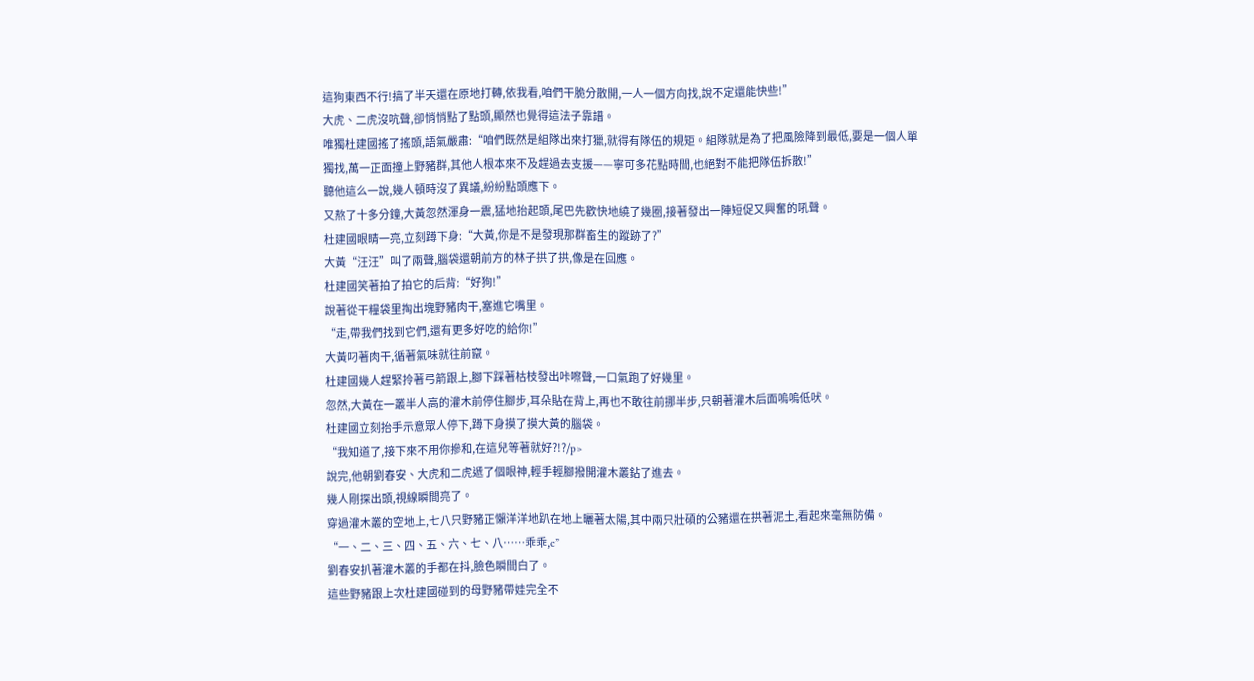這狗東西不行!搞了半天還在原地打轉,依我看,咱們干脆分散開,一人一個方向找,說不定還能快些!”
大虎、二虎沒吭聲,卻悄悄點了點頭,顯然也覺得這法子靠譜。
唯獨杜建國搖了搖頭,語氣嚴肅:“咱們既然是組隊出來打獵,就得有隊伍的規矩。組隊就是為了把風險降到最低,要是一個人單獨找,萬一正面撞上野豬群,其他人根本來不及趕過去支援——寧可多花點時間,也絕對不能把隊伍拆散!”
聽他這么一說,幾人頓時沒了異議,紛紛點頭應下。
又熬了十多分鐘,大黃忽然渾身一震,猛地抬起頭,尾巴先歡快地繞了幾圈,接著發出一陣短促又興奮的吼聲。
杜建國眼睛一亮,立刻蹲下身:“大黃,你是不是發現那群畜生的蹤跡了?”
大黃“汪汪”叫了兩聲,腦袋還朝前方的林子拱了拱,像是在回應。
杜建國笑著拍了拍它的后背:“好狗!”
說著從干糧袋里掏出塊野豬肉干,塞進它嘴里。
“走,帶我們找到它們,還有更多好吃的給你!”
大黃叼著肉干,循著氣味就往前竄。
杜建國幾人趕緊拎著弓箭跟上,腳下踩著枯枝發出咔嚓聲,一口氣跑了好幾里。
忽然,大黃在一叢半人高的灌木前停住腳步,耳朵貼在背上,再也不敢往前挪半步,只朝著灌木后面嗚嗚低吠。
杜建國立刻抬手示意眾人停下,蹲下身摸了摸大黃的腦袋。
“我知道了,接下來不用你摻和,在這兒等著就好?!?/p>
說完,他朝劉春安、大虎和二虎遞了個眼神,輕手輕腳撥開灌木叢鉆了進去。
幾人剛探出頭,視線瞬間亮了。
穿過灌木叢的空地上,七八只野豬正懶洋洋地趴在地上曬著太陽,其中兩只壯碩的公豬還在拱著泥土,看起來毫無防備。
“一、二、三、四、五、六、七、八……乖乖,c”
劉春安扒著灌木叢的手都在抖,臉色瞬間白了。
這些野豬跟上次杜建國碰到的母野豬帶娃完全不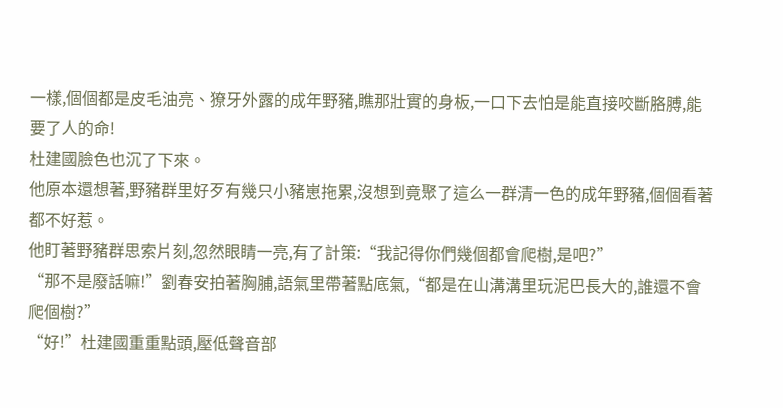一樣,個個都是皮毛油亮、獠牙外露的成年野豬,瞧那壯實的身板,一口下去怕是能直接咬斷胳膊,能要了人的命!
杜建國臉色也沉了下來。
他原本還想著,野豬群里好歹有幾只小豬崽拖累,沒想到竟聚了這么一群清一色的成年野豬,個個看著都不好惹。
他盯著野豬群思索片刻,忽然眼睛一亮,有了計策:“我記得你們幾個都會爬樹,是吧?”
“那不是廢話嘛!”劉春安拍著胸脯,語氣里帶著點底氣,“都是在山溝溝里玩泥巴長大的,誰還不會爬個樹?”
“好!”杜建國重重點頭,壓低聲音部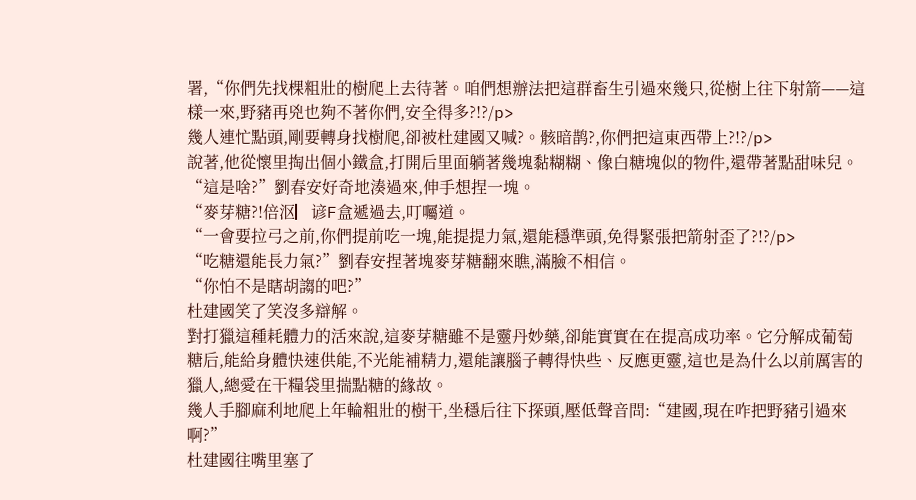署,“你們先找棵粗壯的樹爬上去待著。咱們想辦法把這群畜生引過來幾只,從樹上往下射箭——這樣一來,野豬再兇也夠不著你們,安全得多?!?/p>
幾人連忙點頭,剛要轉身找樹爬,卻被杜建國又喊?。骸暗鹊?,你們把這東西帶上?!?/p>
說著,他從懷里掏出個小鐵盒,打開后里面躺著幾塊黏糊糊、像白糖塊似的物件,還帶著點甜味兒。
“這是啥?”劉春安好奇地湊過來,伸手想捏一塊。
“麥芽糖?!倍沤▏谚F盒遞過去,叮囑道。
“一會要拉弓之前,你們提前吃一塊,能提提力氣,還能穩準頭,免得緊張把箭射歪了?!?/p>
“吃糖還能長力氣?”劉春安捏著塊麥芽糖翻來瞧,滿臉不相信。
“你怕不是瞎胡謅的吧?”
杜建國笑了笑沒多辯解。
對打獵這種耗體力的活來說,這麥芽糖雖不是靈丹妙藥,卻能實實在在提高成功率。它分解成葡萄糖后,能給身體快速供能,不光能補精力,還能讓腦子轉得快些、反應更靈,這也是為什么以前厲害的獵人,總愛在干糧袋里揣點糖的緣故。
幾人手腳麻利地爬上年輪粗壯的樹干,坐穩后往下探頭,壓低聲音問:“建國,現在咋把野豬引過來啊?”
杜建國往嘴里塞了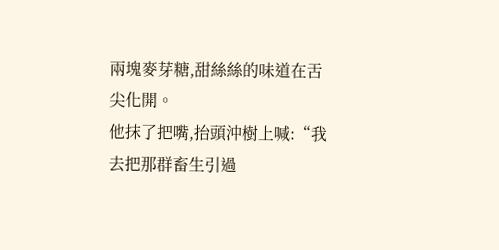兩塊麥芽糖,甜絲絲的味道在舌尖化開。
他抹了把嘴,抬頭沖樹上喊:“我去把那群畜生引過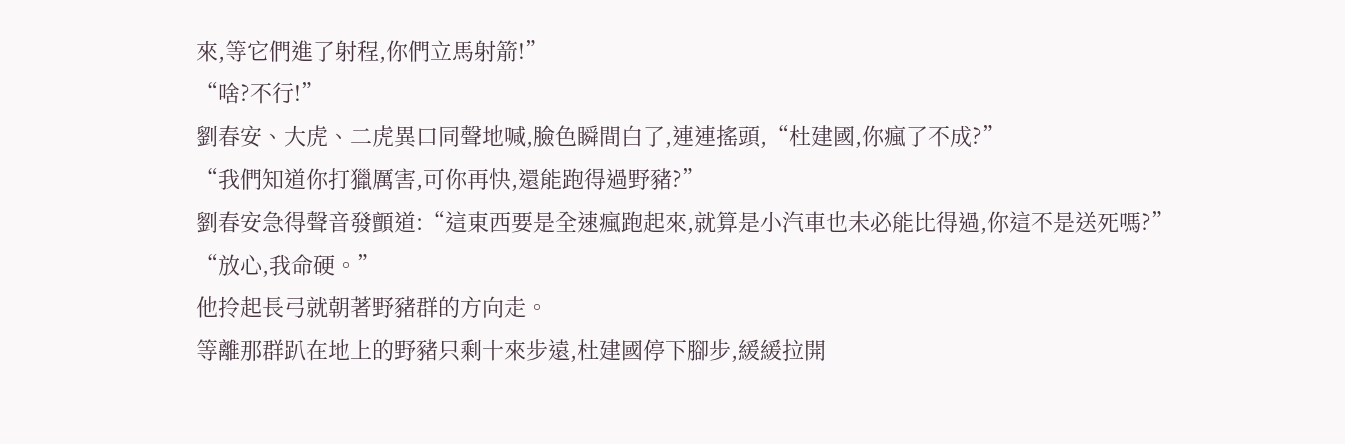來,等它們進了射程,你們立馬射箭!”
“啥?不行!”
劉春安、大虎、二虎異口同聲地喊,臉色瞬間白了,連連搖頭,“杜建國,你瘋了不成?”
“我們知道你打獵厲害,可你再快,還能跑得過野豬?”
劉春安急得聲音發顫道:“這東西要是全速瘋跑起來,就算是小汽車也未必能比得過,你這不是送死嗎?”
“放心,我命硬。”
他拎起長弓就朝著野豬群的方向走。
等離那群趴在地上的野豬只剩十來步遠,杜建國停下腳步,緩緩拉開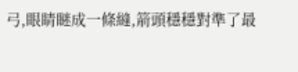弓,眼睛瞇成一條縫,箭頭穩穩對準了最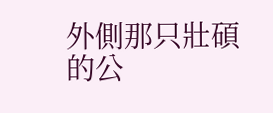外側那只壯碩的公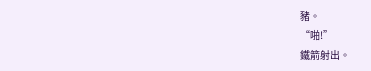豬。
“啪!”
鐵箭射出。